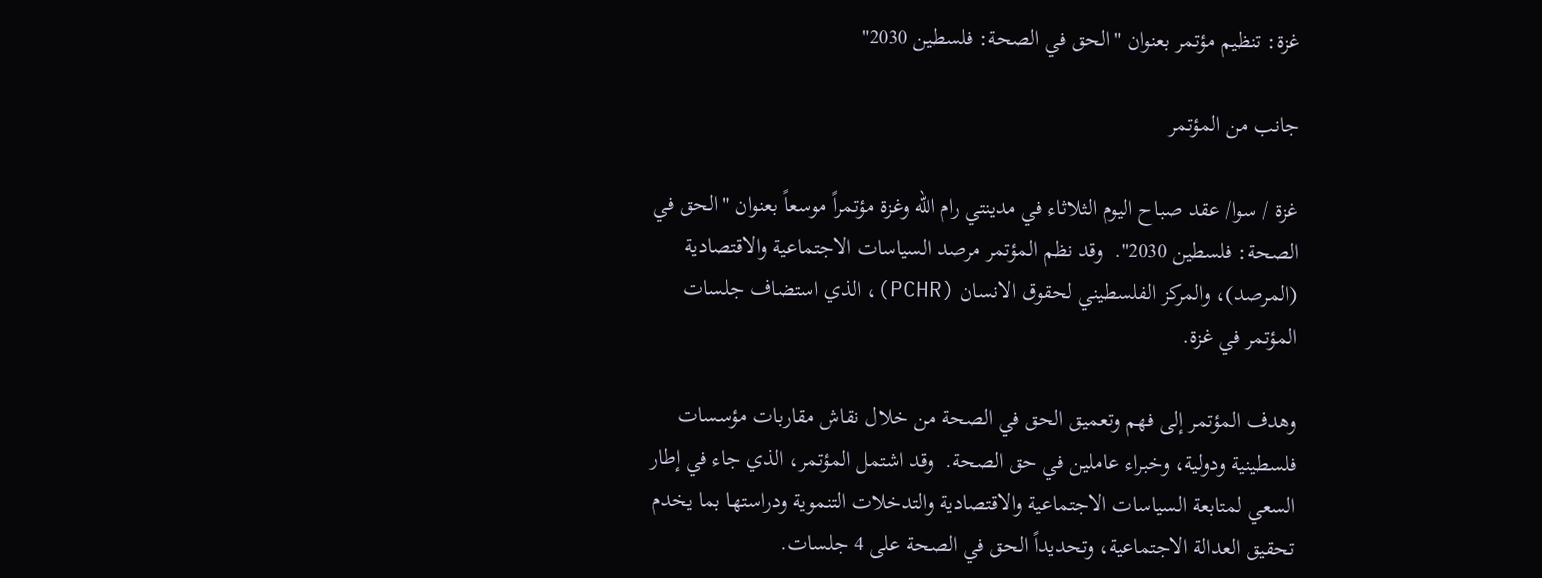غزة: تنظيم مؤتمر بعنوان "الحق في الصحة: فلسطين 2030"

جانب من المؤتمر

غزة / سوا/ عقد صباح اليوم الثلاثاء في مدينتي رام الله وغزة مؤتمراً موسعاً بعنوان "الحق في الصحة: فلسطين 2030".  وقد نظم المؤتمر مرصد السياسات الاجتماعية والاقتصادية (المرصد)، والمركز الفلسطيني لحقوق الانسان (PCHR)، الذي استضاف جلسات المؤتمر في غزة.

وهدف المؤتمر إلى فهم وتعميق الحق في الصحة من خلال نقاش مقاربات مؤسسات فلسطينية ودولية، وخبراء عاملين في حق الصحة.  وقد اشتمل المؤتمر، الذي جاء في إطار السعي لمتابعة السياسات الاجتماعية والاقتصادية والتدخلات التنموية ودراستها بما يخدم تحقيق العدالة الاجتماعية، وتحديداً الحق في الصحة على 4 جلسات.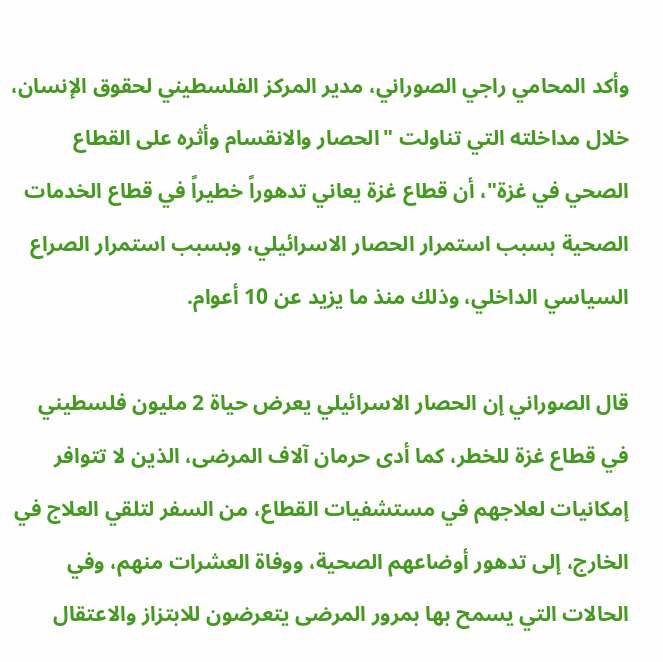وأكد المحامي راجي الصوراني، مدير المركز الفلسطيني لحقوق الإنسان، خلال مداخلته التي تناولت "الحصار والانقسام وأثره على القطاع الصحي في غزة"، أن قطاع غزة يعاني تدهوراً خطيراً في قطاع الخدمات الصحية بسبب استمرار الحصار الاسرائيلي، وبسبب استمرار الصراع السياسي الداخلي، وذلك منذ ما يزيد عن 10 أعوام.

قال الصوراني إن الحصار الاسرائيلي يعرض حياة 2 مليون فلسطيني في قطاع غزة للخطر، كما أدى حرمان آلاف المرضى، الذين لا تتوافر إمكانيات لعلاجهم في مستشفيات القطاع، من السفر لتلقي العلاج في الخارج، إلى تدهور أوضاعهم الصحية، ووفاة العشرات منهم، وفي الحالات التي يسمح بها بمرور المرضى يتعرضون للابتزاز والاعتقال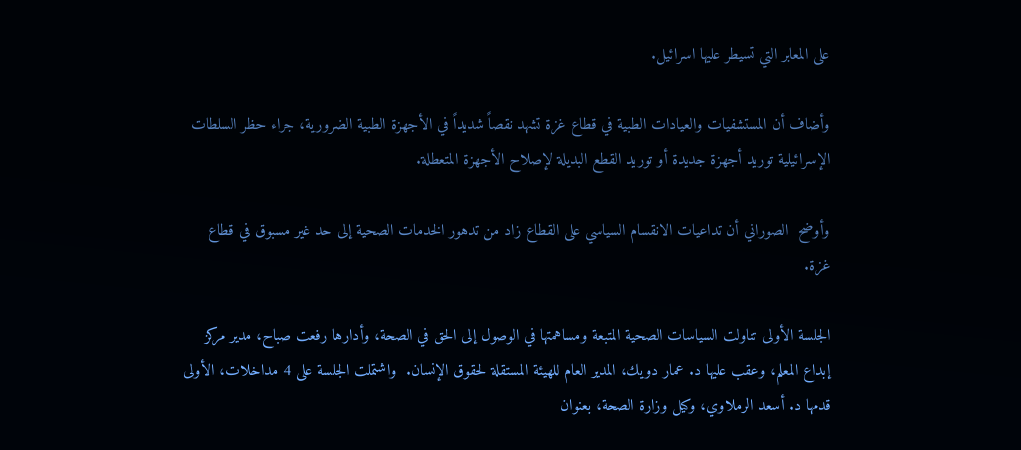على المعابر التي تسيطر عليها اسرائيل.

وأضاف أن المستشفيات والعيادات الطبية في قطاع غزة تشهد نقصاً شديداً في الأجهزة الطبية الضرورية، جراء حظر السلطات الإسرائيلية توريد أجهزة جديدة أو توريد القطع البديلة لإصلاح الأجهزة المتعطلة.

وأوضح  الصوراني أن تداعيات الانقسام السياسي على القطاع زاد من تدهور الخدمات الصحية إلى حد غير مسبوق في قطاع غزة.

الجلسة الأولى تناولت السياسات الصحية المتبعة ومساهمتها في الوصول إلى الحق في الصحة، وأدارها رفعت صباح، مدير مركز إبداع المعلم، وعقب عليها د. عمار دويك، المدير العام للهيئة المستقلة لحقوق الإنسان.  واشتملت الجلسة على 4 مداخلات، الأولى قدمها د. أسعد الرملاوي، وكيل وزارة الصحة، بعنوان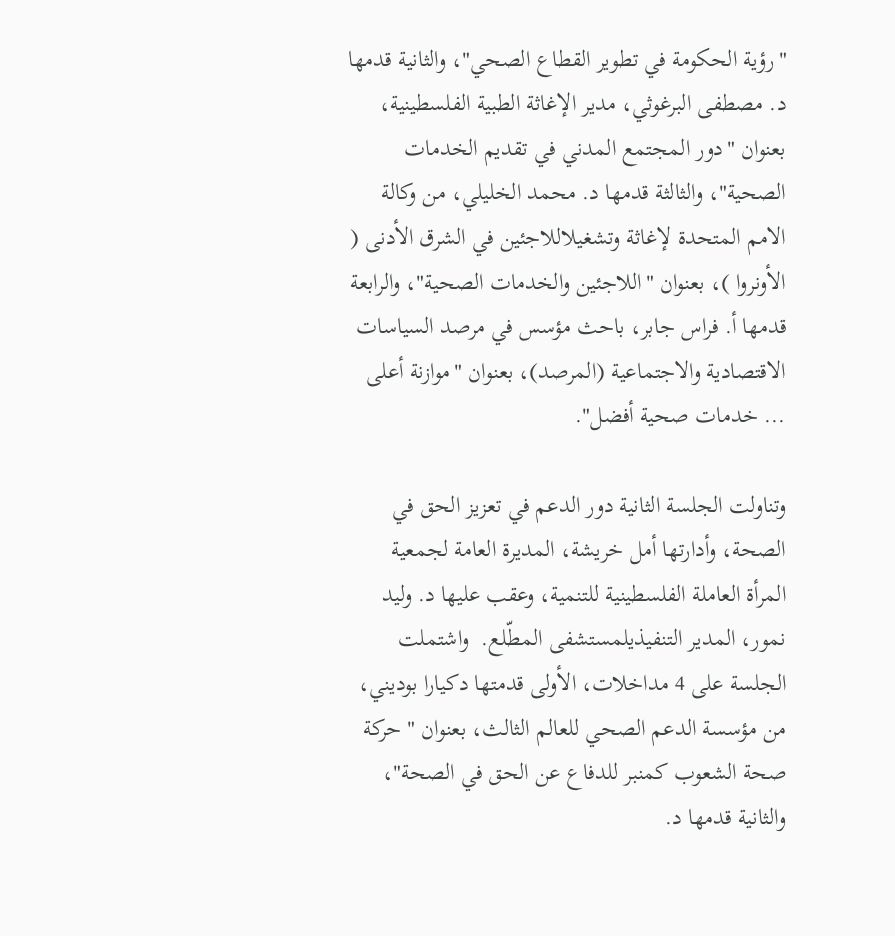"رؤية الحكومة في تطوير القطاع الصحي"، والثانية قدمها د. مصطفى البرغوثي، مدير الإغاثة الطبية الفلسطينية، بعنوان "دور المجتمع المدني في تقديم الخدمات الصحية"، والثالثة قدمها د. محمد الخليلي، من وكالة الامم المتحدة لإغاثة وتشغيلاللاجئين في الشرق الأدنى ( الأونروا )، بعنوان "اللاجئين والخدمات الصحية"، والرابعة قدمها أ. فراس جابر، باحث مؤسس في مرصد السياسات الاقتصادية والاجتماعية (المرصد)، بعنوان "موازنة أعلى ... خدمات صحية أفضل".

وتناولت الجلسة الثانية دور الدعم في تعزيز الحق في الصحة، وأدارتها أمل خريشة، المديرة العامة لجمعية المرأة العاملة الفلسطينية للتنمية، وعقب عليها د. وليد نمور، المدير التنفيذيلمستشفى المطّلع.  واشتملت الجلسة على 4 مداخلات، الأولى قدمتها دكيارا بوديني، من مؤسسة الدعم الصحي للعالم الثالث، بعنوان " حركة صحة الشعوب كمنبر للدفاع عن الحق في الصحة"، والثانية قدمها د.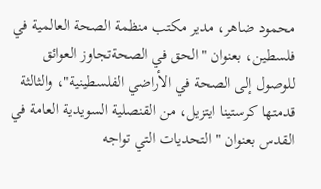محمود ضاهر، مدير مكتب منظمة الصحة العالمية في فلسطين، بعنوان "الحق في الصحةتجاوز العوائق للوصول إلى الصحة في الأراضي الفلسطينية"، والثالثة قدمتها كرستينا ايتزيل، من القنصلية السويدية العامة في  القدس بعنوان " التحديات التي تواجه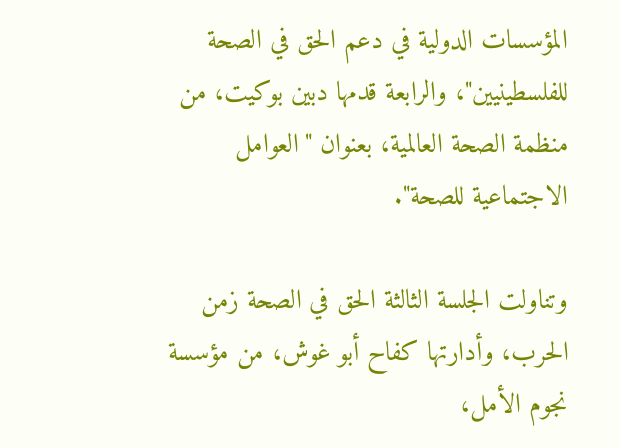المؤسسات الدولية في دعم الحق في الصحة للفلسطينيين"، والرابعة قدمها دبين بوكيت، من منظمة الصحة العالمية، بعنوان "العوامل الاجتماعية للصحة".

وتناولت الجلسة الثالثة الحق في الصحة زمن الحرب، وأدارتها كفاح أبو غوش، من مؤسسة نجوم الأمل،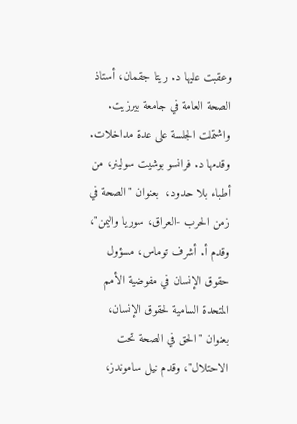وعقبت عليها د. ريتا جقمان، أستاذ الصحة العامة في جامعة بيرزيت. واشتملت الجلسة على عدة مداخلات. وقدمها د. فرانسو بوشيت سولينر، من أطباء بلا حدود،  بعنوان "الصحة في زمن الحرب -العراق، سوريا واليمن"، وقدم أ. أشرف توماس، مسؤول حقوق الإنسان في مفوضية الأمم المتحدة السامية لحقوق الإنسان، بعنوان "الحق في الصحة تحت الاحتلال"، وقدم نيل ساموندز،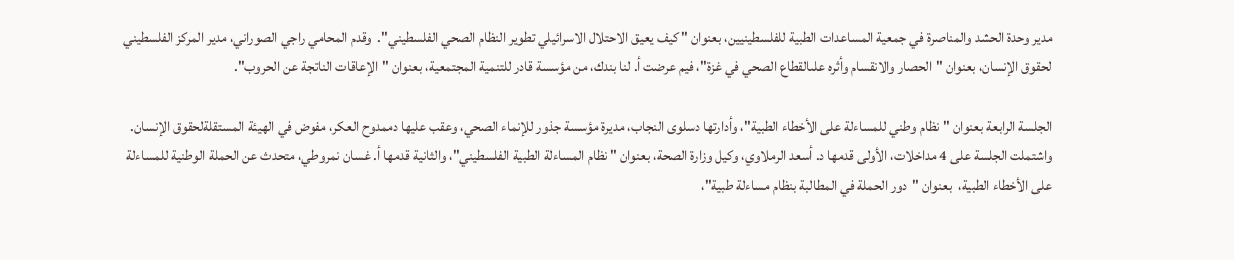مدير وحدة الحشد والمناصرة في جمعية المساعدات الطبية للفلسطينيين، بعنوان " كيف يعيق الاحتلال الاسرائيلي تطوير النظام الصحي الفلسطيني".  وقدم المحامي راجي الصوراني، مدير المركز الفلسطيني لحقوق الإنسان، بعنوان "الحصار والانقسام وأثره علىالقطاع الصحي في غزة"، فيم عرضت أ. لنا بندك، من مؤسسة قادر للتنمية المجتمعية، بعنوان "الإعاقات الناتجة عن الحروب".

الجلسة الرابعة بعنوان "نظام وطني للمساءلة على الأخطاء الطبية"، وأدارتها دسلوى النجاب، مديرة مؤسسة جذور للإنماء الصحي، وعقب عليها دممدوح العكر، مفوض في الهيئة المستقلةلحقوق الإنسان.  واشتملت الجلسة على 4 مداخلات، الأولى قدمها د. أسعد الرملاوي، وكيل وزارة الصحة، بعنوان " نظام المساءلة الطبية الفلسطيني"، والثانية قدمها أ. غسان نمروطي، متحدث عن الحملة الوطنية للمساءلة على الأخطاء الطبية،  بعنوان "دور الحملة في المطالبة بنظام مساءلة طبية"،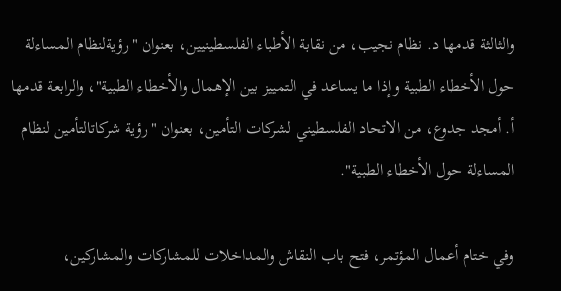والثالثة قدمها د. نظام نجيب، من نقابة الأطباء الفلسطينيين، بعنوان "رؤيةلنظام المساءلة حول الأخطاء الطبية وإذا ما يساعد في التمييز بين الإهمال والأخطاء الطبية"، والرابعة قدمها أ. أمجد جدوع، من الاتحاد الفلسطيني لشركات التأمين، بعنوان "رؤية شركاتالتأمين لنظام المساءلة حول الأخطاء الطبية".

وفي ختام أعمال المؤتمر، فتح باب النقاش والمداخلات للمشاركات والمشاركين،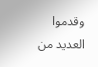وقدموا العديد من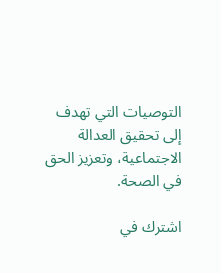التوصيات التي تهدف إلى تحقيق العدالة الاجتماعية، وتعزيز الحق في الصحة.

اشترك في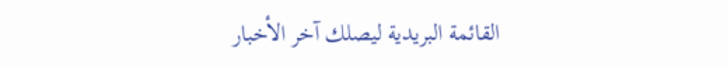القائمة البريدية ليصلك آخر الأخبار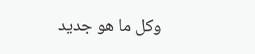وكل ما هو جديد